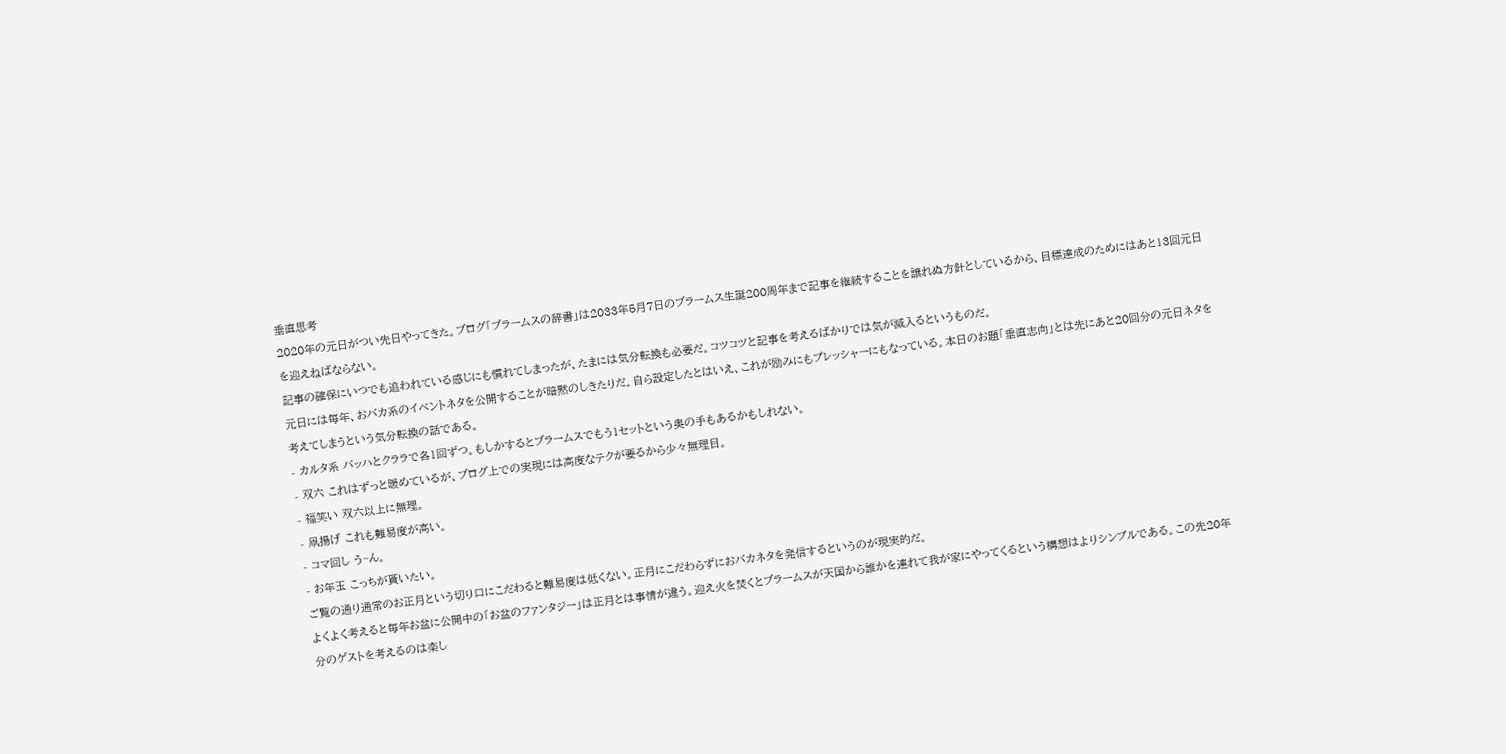垂直思考
2020年の元日がつい先日やってきた。ブログ「ブラームスの辞書」は2033年5月7日のブラームス生誕200周年まで記事を継続することを譲れぬ方針としているから、目標達成のためにはあと13回元日を迎えねばならない。
記事の確保にいつでも追われている感じにも慣れてしまったが、たまには気分転換も必要だ。コツコツと記事を考えるばかりでは気が滅入るというものだ。
元日には毎年、おバカ系のイベントネタを公開することが暗黙のしきたりだ。自ら設定したとはいえ、これが励みにもプレッシャーにもなっている。本日のお題「垂直志向」とは先にあと20回分の元日ネタを考えてしまうという気分転換の話である。
- カルタ系 バッハとクララで各1回ずつ。もしかするとブラームスでもう1セットという奥の手もあるかもしれない。
- 双六 これはずっと暖めているが、ブログ上での実現には高度なテクが要るから少々無理目。
- 福笑い 双六以上に無理。
- 凧揚げ これも難易度が高い。
- コマ回し う~ん。
- お年玉 こっちが貰いたい。
ご覧の通り通常のお正月という切り口にこだわると難易度は低くない。正月にこだわらずにおバカネタを発信するというのが現実的だ。
よくよく考えると毎年お盆に公開中の「お盆のファンタジー」は正月とは事情が違う。迎え火を焚くとブラームスが天国から誰かを連れて我が家にやってくるという構想はよりシンプルである。この先20年分のゲストを考えるのは楽し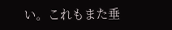い。これもまた垂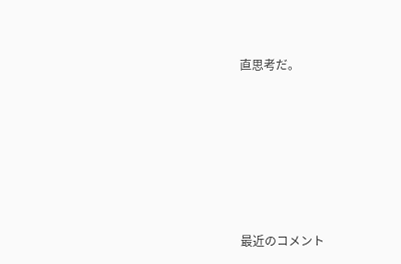直思考だ。







最近のコメント